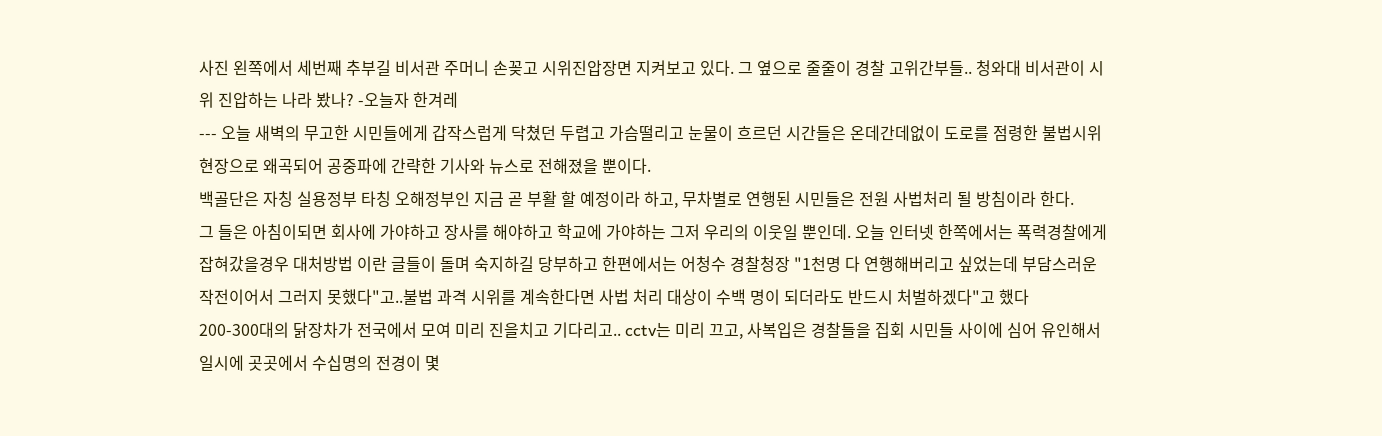사진 왼쪽에서 세번째 추부길 비서관 주머니 손꽂고 시위진압장면 지켜보고 있다. 그 옆으로 줄줄이 경찰 고위간부들.. 청와대 비서관이 시위 진압하는 나라 봤나? -오늘자 한겨레
--- 오늘 새벽의 무고한 시민들에게 갑작스럽게 닥쳤던 두렵고 가슴떨리고 눈물이 흐르던 시간들은 온데간데없이 도로를 점령한 불법시위 현장으로 왜곡되어 공중파에 간략한 기사와 뉴스로 전해졌을 뿐이다.
백골단은 자칭 실용정부 타칭 오해정부인 지금 곧 부활 할 예정이라 하고, 무차별로 연행된 시민들은 전원 사법처리 될 방침이라 한다.
그 들은 아침이되면 회사에 가야하고 장사를 해야하고 학교에 가야하는 그저 우리의 이웃일 뿐인데. 오늘 인터넷 한쪽에서는 폭력경찰에게 잡혀갔을경우 대처방법 이란 글들이 돌며 숙지하길 당부하고 한편에서는 어청수 경찰청장 "1천명 다 연행해버리고 싶었는데 부담스러운 작전이어서 그러지 못했다"고..불법 과격 시위를 계속한다면 사법 처리 대상이 수백 명이 되더라도 반드시 처벌하겠다"고 했다
200-300대의 닭장차가 전국에서 모여 미리 진을치고 기다리고.. cctv는 미리 끄고, 사복입은 경찰들을 집회 시민들 사이에 심어 유인해서 일시에 곳곳에서 수십명의 전경이 몇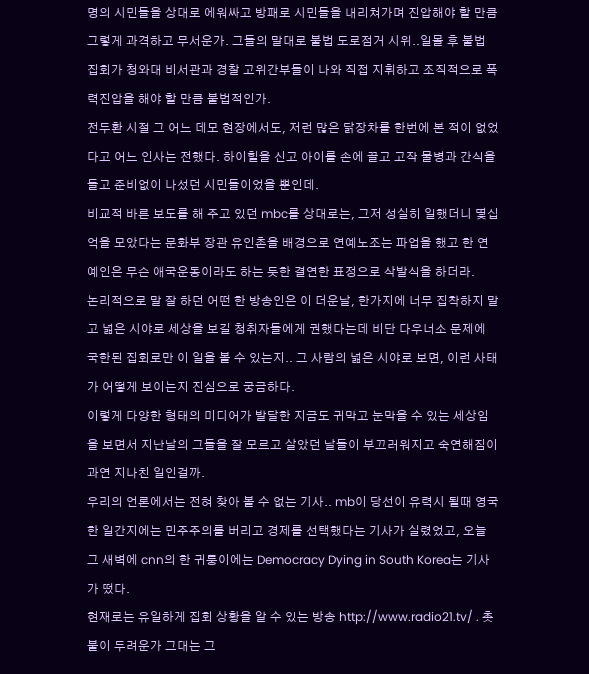명의 시민들을 상대로 에워싸고 방패로 시민들을 내리쳐가며 진압해야 할 만큼 그렇게 과격하고 무서운가. 그들의 말대로 불법 도로점거 시위..일몰 후 불법 집회가 청와대 비서관과 경찰 고위간부들이 나와 직접 지휘하고 조직적으로 폭력진압을 해야 할 만큼 불법적인가.
전두환 시절 그 어느 데모 현장에서도, 저런 많은 닭장차를 한번에 본 적이 없었다고 어느 인사는 전했다. 하이힐을 신고 아이를 손에 끌고 고작 물병과 간식을 들고 준비없이 나섰던 시민들이었을 뿐인데.
비교적 바른 보도를 해 주고 있던 mbc를 상대로는, 그저 성실히 일했더니 몇십억을 모았다는 문화부 장관 유인촌을 배경으로 연예노조는 파업을 했고 한 연예인은 무슨 애국운동이라도 하는 듯한 결연한 표정으로 삭발식을 하더라.
논리적으로 말 잘 하던 어떤 한 방송인은 이 더운날, 한가지에 너무 집착하지 말고 넓은 시야로 세상을 보길 청취자들에게 권했다는데 비단 다우너소 문제에 국한된 집회로만 이 일을 볼 수 있는지.. 그 사람의 넓은 시야로 보면, 이런 사태가 어떻게 보이는지 진심으로 궁금하다.
이렇게 다양한 형태의 미디어가 발달한 지금도 귀막고 눈막을 수 있는 세상임을 보면서 지난날의 그들을 잘 모르고 살았던 날들이 부끄러워지고 숙연해짐이 과연 지나친 일인걸까.
우리의 언론에서는 전혀 찾아 볼 수 없는 기사.. mb이 당선이 유력시 될때 영국 한 일간지에는 민주주의를 버리고 경제를 선택했다는 기사가 실렸었고, 오늘 그 새벽에 cnn의 한 귀퉁이에는 Democracy Dying in South Korea는 기사가 떴다.
현재로는 유일하게 집회 상황을 알 수 있는 방송 http://www.radio21.tv/ . 촛불이 두려운가 그대는 그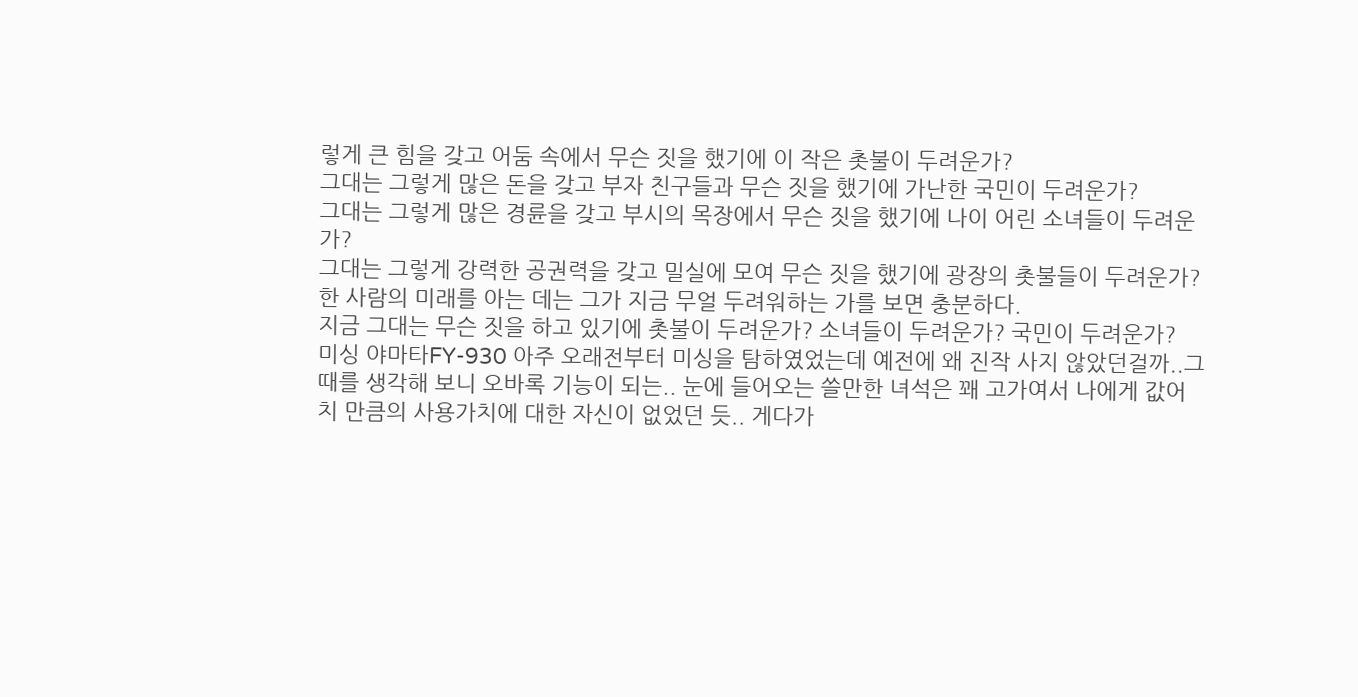렇게 큰 힘을 갖고 어둠 속에서 무슨 짓을 했기에 이 작은 촛불이 두려운가?
그대는 그렇게 많은 돈을 갖고 부자 친구들과 무슨 짓을 했기에 가난한 국민이 두려운가?
그대는 그렇게 많은 경륜을 갖고 부시의 목장에서 무슨 짓을 했기에 나이 어린 소녀들이 두려운가?
그대는 그렇게 강력한 공권력을 갖고 밀실에 모여 무슨 짓을 했기에 광장의 촛불들이 두려운가?
한 사람의 미래를 아는 데는 그가 지금 무얼 두려워하는 가를 보면 충분하다.
지금 그대는 무슨 짓을 하고 있기에 촛불이 두려운가? 소녀들이 두려운가? 국민이 두려운가?
미싱 야마타FY-930 아주 오래전부터 미싱을 탐하였었는데 예전에 왜 진작 사지 않았던걸까..그때를 생각해 보니 오바록 기능이 되는.. 눈에 들어오는 쓸만한 녀석은 꽤 고가여서 나에게 값어치 만큼의 사용가치에 대한 자신이 없었던 듯.. 게다가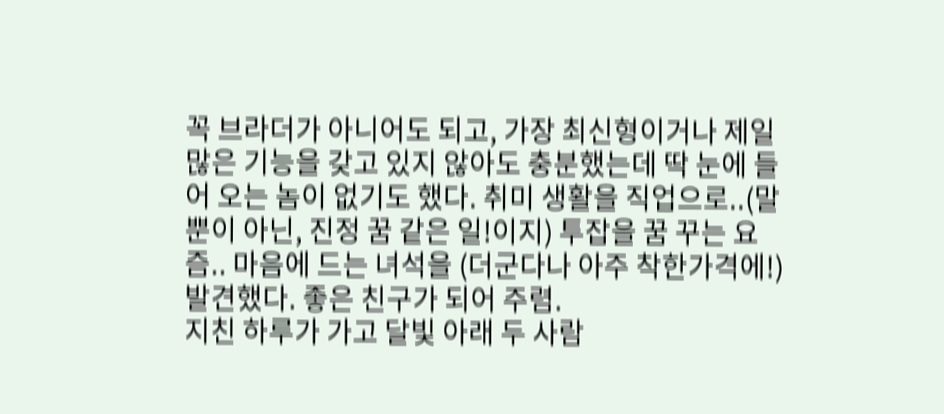꼭 브라더가 아니어도 되고, 가장 최신형이거나 제일 많은 기능을 갖고 있지 않아도 충분했는데 딱 눈에 들어 오는 놈이 없기도 했다. 취미 생활을 직업으로..(말뿐이 아닌, 진정 꿈 같은 일!이지) 투잡을 꿈 꾸는 요즘.. 마음에 드는 녀석을 (더군다나 아주 착한가격에!) 발견했다. 좋은 친구가 되어 주렴.
지친 하루가 가고 달빛 아래 두 사람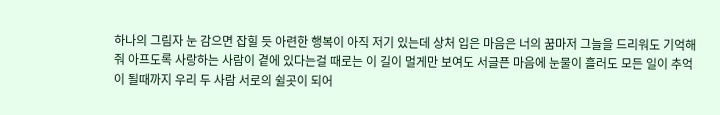하나의 그림자 눈 감으면 잡힐 듯 아련한 행복이 아직 저기 있는데 상처 입은 마음은 너의 꿈마저 그늘을 드리워도 기억해줘 아프도록 사랑하는 사람이 곁에 있다는걸 때로는 이 길이 멀게만 보여도 서글픈 마음에 눈물이 흘러도 모든 일이 추억이 될때까지 우리 두 사람 서로의 쉴곳이 되어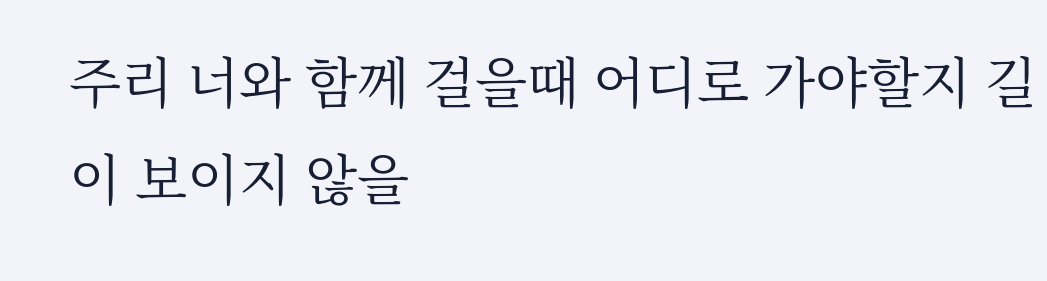주리 너와 함께 걸을때 어디로 가야할지 길이 보이지 않을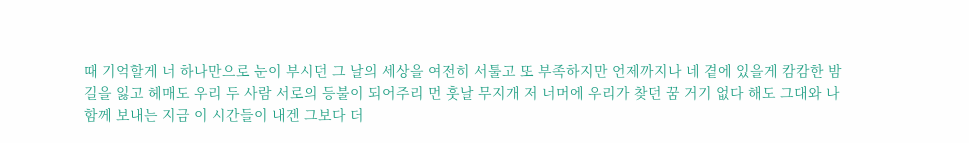때 기억할게 너 하나만으로 눈이 부시던 그 날의 세상을 여전히 서툴고 또 부족하지만 언제까지나 네 곁에 있을게 캄캄한 밤 길을 잃고 헤매도 우리 두 사람 서로의 등불이 되어주리 먼 훗날 무지개 저 너머에 우리가 찾던 꿈 거기 없다 해도 그대와 나 함께 보내는 지금 이 시간들이 내겐 그보다 더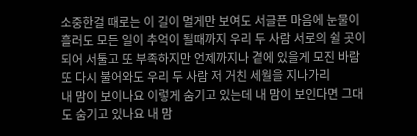소중한걸 때로는 이 길이 멀게만 보여도 서글픈 마음에 눈물이 흘러도 모든 일이 추억이 될때까지 우리 두 사람 서로의 쉴 곳이 되어 서툴고 또 부족하지만 언제까지나 곁에 있을게 모진 바람 또 다시 불어와도 우리 두 사람 저 거친 세월을 지나가리
내 맘이 보이나요 이렇게 숨기고 있는데 내 맘이 보인다면 그대도 숨기고 있나요 내 맘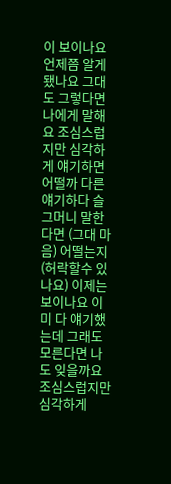이 보이나요 언제쯤 알게 됐나요 그대도 그렇다면 나에게 말해요 조심스럽지만 심각하게 얘기하면 어떨까 다른 얘기하다 슬그머니 말한다면 (그대 마음) 어떨는지 (허락할수 있나요) 이제는 보이나요 이미 다 얘기했는데 그래도 모른다면 나도 잊을까요 조심스럽지만 심각하게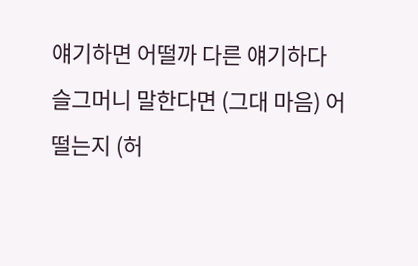얘기하면 어떨까 다른 얘기하다 슬그머니 말한다면 (그대 마음) 어떨는지 (허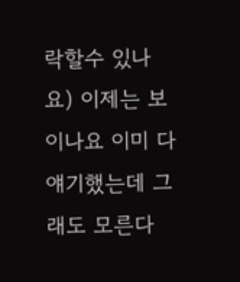락할수 있나요) 이제는 보이나요 이미 다 얘기했는데 그래도 모른다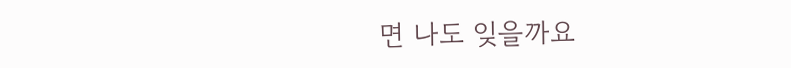면 나도 잊을까요